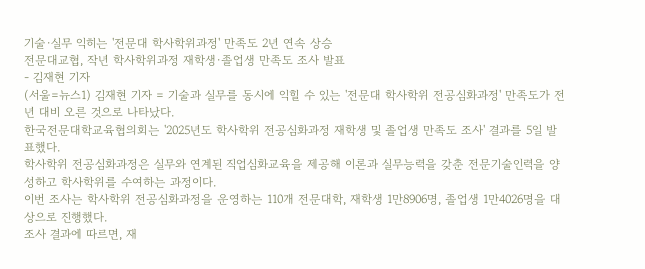기술·실무 익히는 '전문대 학사학위과정' 만족도 2년 연속 상승
전문대교협, 작년 학사학위과정 재학생·졸업생 만족도 조사 발표
- 김재현 기자
(서울=뉴스1) 김재현 기자 = 기술과 실무를 동시에 익힐 수 있는 '전문대 학사학위 전공심화과정' 만족도가 전년 대비 오른 것으로 나타났다.
한국전문대학교육협의회는 '2025년도 학사학위 전공심화과정 재학생 및 졸업생 만족도 조사' 결과를 5일 발표했다.
학사학위 전공심화과정은 실무와 연계된 직업심화교육을 제공해 이론과 실무능력을 갖춘 전문기술인력을 양성하고 학사학위를 수여하는 과정이다.
이번 조사는 학사학위 전공심화과정을 운영하는 110개 전문대학, 재학생 1만8906명, 졸업생 1만4026명을 대상으로 진행했다.
조사 결과에 따르면, 재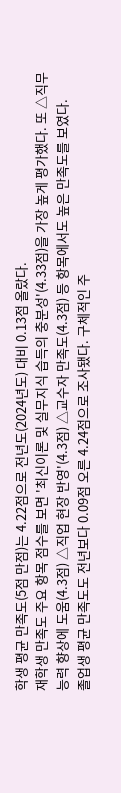학생 평균 만족도(5점 만점)는 4.22점으로 전년도(2024년도) 대비 0.13점 올랐다.
재학생 만족도 주요 항목 점수를 보면 '최신이론 및 실무지식 습득의 충분성'(4.33점)을 가장 높게 평가했다. 또 △직무능력 향상에 도움(4.3점) △직업 현장 반영'(4.3점) △교수자 만족도(4.3점) 등 항목에서도 높은 만족도를 보였다.
졸업생 평균 만족도도 전년보다 0.09점 오른 4.24점으로 조사됐다. 구체적인 주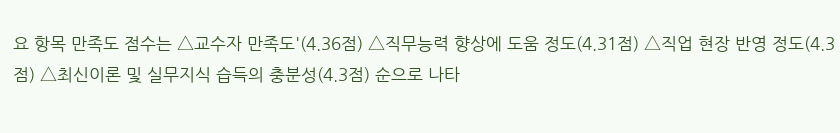요 항목 만족도 점수는 △교수자 만족도'(4.36점) △직무능력 향상에 도움 정도(4.31점) △직업 현장 반영 정도(4.3점) △최신이론 및 실무지식 습득의 충분성(4.3점) 순으로 나타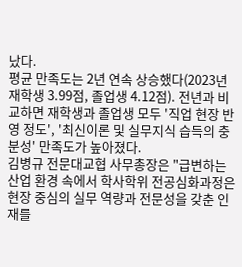났다.
평균 만족도는 2년 연속 상승했다(2023년 재학생 3.99점, 졸업생 4.12점). 전년과 비교하면 재학생과 졸업생 모두 '직업 현장 반영 정도', '최신이론 및 실무지식 습득의 충분성' 만족도가 높아졌다.
김병규 전문대교협 사무총장은 "급변하는 산업 환경 속에서 학사학위 전공심화과정은 현장 중심의 실무 역량과 전문성을 갖춘 인재를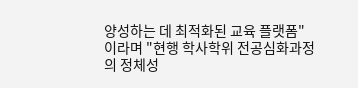양성하는 데 최적화된 교육 플랫폼"이라며 "현행 학사학위 전공심화과정의 정체성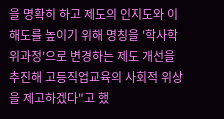을 명확히 하고 제도의 인지도와 이해도를 높이기 위해 명칭을 '학사학위과정'으로 변경하는 제도 개선을 추진해 고등직업교육의 사회적 위상을 제고하겠다"고 했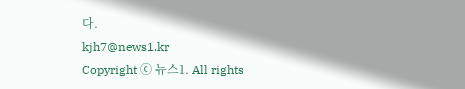다.
kjh7@news1.kr
Copyright ⓒ 뉴스1. All rights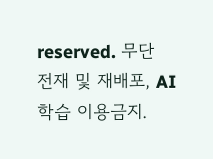reserved. 무단 전재 및 재배포, AI학습 이용금지.